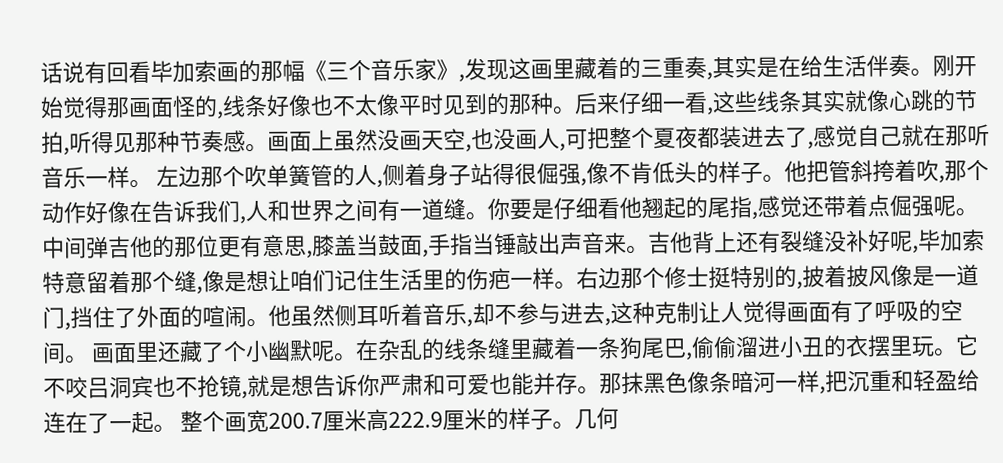话说有回看毕加索画的那幅《三个音乐家》,发现这画里藏着的三重奏,其实是在给生活伴奏。刚开始觉得那画面怪的,线条好像也不太像平时见到的那种。后来仔细一看,这些线条其实就像心跳的节拍,听得见那种节奏感。画面上虽然没画天空,也没画人,可把整个夏夜都装进去了,感觉自己就在那听音乐一样。 左边那个吹单簧管的人,侧着身子站得很倔强,像不肯低头的样子。他把管斜挎着吹,那个动作好像在告诉我们,人和世界之间有一道缝。你要是仔细看他翘起的尾指,感觉还带着点倔强呢。中间弹吉他的那位更有意思,膝盖当鼓面,手指当锤敲出声音来。吉他背上还有裂缝没补好呢,毕加索特意留着那个缝,像是想让咱们记住生活里的伤疤一样。右边那个修士挺特别的,披着披风像是一道门,挡住了外面的喧闹。他虽然侧耳听着音乐,却不参与进去,这种克制让人觉得画面有了呼吸的空间。 画面里还藏了个小幽默呢。在杂乱的线条缝里藏着一条狗尾巴,偷偷溜进小丑的衣摆里玩。它不咬吕洞宾也不抢镜,就是想告诉你严肃和可爱也能并存。那抹黑色像条暗河一样,把沉重和轻盈给连在了一起。 整个画宽200.7厘米高222.9厘米的样子。几何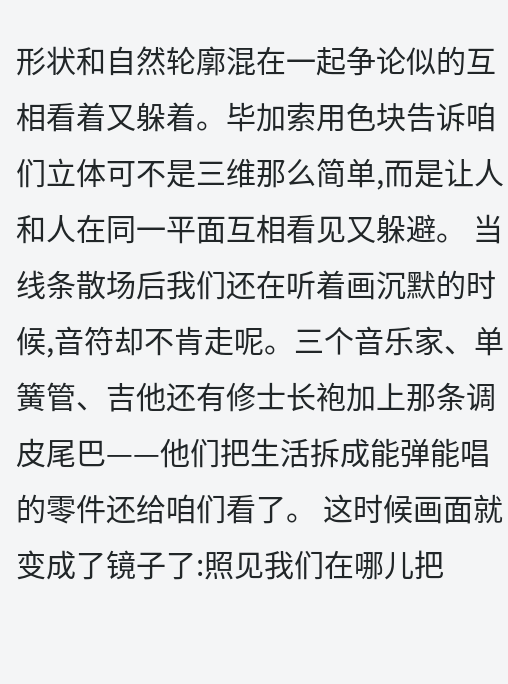形状和自然轮廓混在一起争论似的互相看着又躲着。毕加索用色块告诉咱们立体可不是三维那么简单,而是让人和人在同一平面互相看见又躲避。 当线条散场后我们还在听着画沉默的时候,音符却不肯走呢。三个音乐家、单簧管、吉他还有修士长袍加上那条调皮尾巴——他们把生活拆成能弹能唱的零件还给咱们看了。 这时候画面就变成了镜子了:照见我们在哪儿把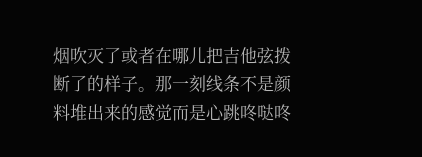烟吹灭了或者在哪儿把吉他弦拨断了的样子。那一刻线条不是颜料堆出来的感觉而是心跳咚哒咚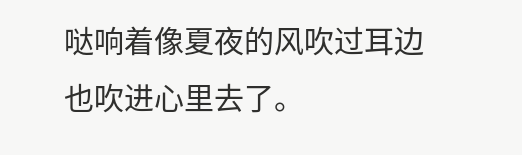哒响着像夏夜的风吹过耳边也吹进心里去了。